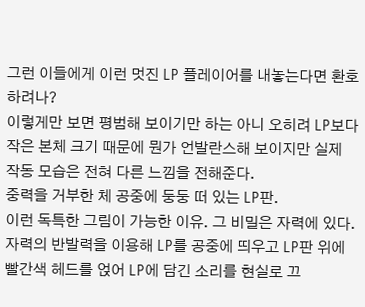그런 이들에게 이런 멋진 LP 플레이어를 내놓는다면 환호하려나?
이렇게만 보면 평범해 보이기만 하는 아니 오히려 LP보다 작은 본체 크기 때문에 뭔가 언발란스해 보이지만 실제 작동 모습은 전혀 다른 느낌을 전해준다.
중력을 거부한 체 공중에 둥둥 떠 있는 LP판.
이런 독특한 그림이 가능한 이유. 그 비밀은 자력에 있다.
자력의 반발력을 이용해 LP를 공중에 띄우고 LP판 위에 빨간색 헤드를 얹어 LP에 담긴 소리를 현실로 끄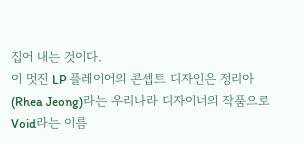집어 내는 것이다.
이 멋진 LP 플레이어의 콘셉트 디자인은 정리아(Rhea Jeong)라는 우리나라 디자이너의 작품으로 Void라는 이름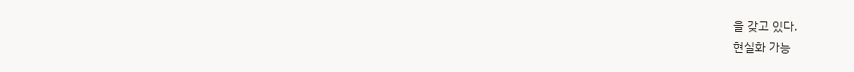을 갖고 있다.
현실화 가능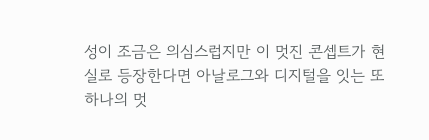성이 조금은 의심스럽지만 이 멋진 콘셉트가 현실로 등장한다면 아날로그와 디지털을 잇는 또 하나의 멋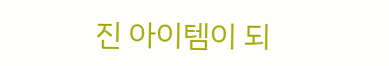진 아이템이 되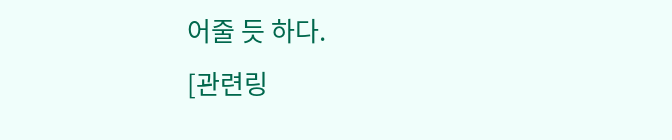어줄 듯 하다.
[관련링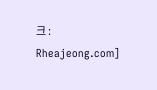크 : Rheajeong.com]